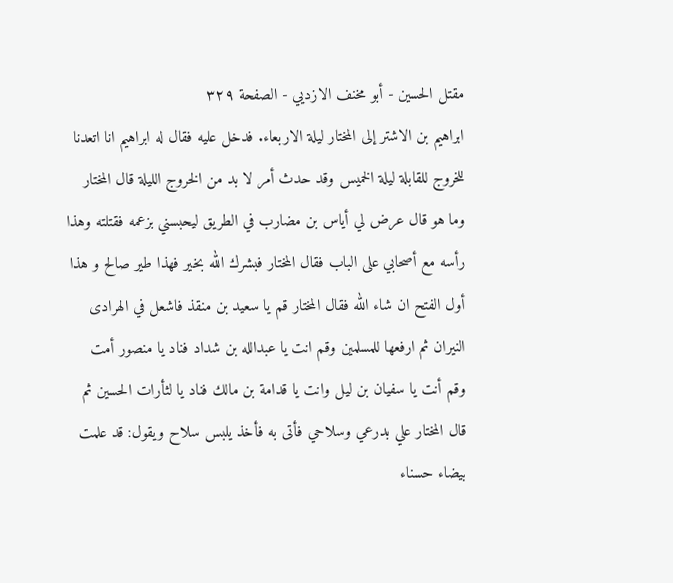مقتل الحسين - أبو مخنف الازديي - الصفحة ٣٢٩
ابراهيم بن الاشتر إلى المختار ليلة الاربعاء. فدخل عليه فقال له ابراهيم انا اتعدنا للخروج للقابلة ليلة الخميس وقد حدث أمر لا بد من الخروج الليلة قال المختار وما هو قال عرض لي أياس بن مضارب في الطريق ليحبسني بزعمه فقتلته وهذا رأسه مع أصحابي على الباب فقال المختار فبشرك الله بخير فهذا طير صالح و هذا أول الفتح ان شاء الله فقال المختار قم يا سعيد بن منقذ فاشعل في الهرادى النيران ثم ارفعها للمسلمين وقم انت يا عبدالله بن شداد فناد يا منصور أمت وقم أنت يا سفيان بن ليل وانت يا قدامة بن مالك فناد يا لثأرات الحسين ثم قال المختار علي بدرعي وسلاحي فأتى به فأخذ يلبس سلاح ويقول: قد علمت بيضاء حسناء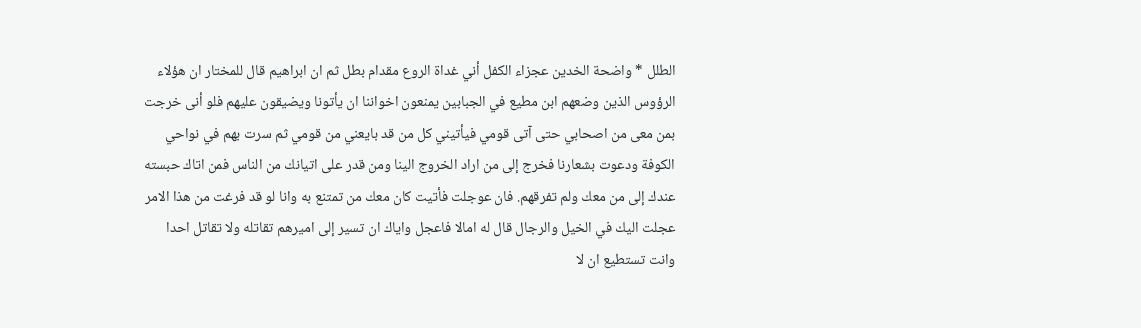الطلل * واضحة الخدين عجزاء الكفل أني غداة الروع مقدام بطل ثم ان ابراهيم قال للمختار ان هؤلاء الرؤوس الذين وضعهم ابن مطيع في الجبابين يمنعون اخواننا ان يأتونا ويضيقون عليهم فلو أنى خرجت بمن معى من اصحابي حتى آتى قومي فيأتيني كل من قد بايعني من قومي ثم سرت بهم في نواحي الكوفة ودعوت بشعارنا فخرج إلى من اراد الخروج الينا ومن قدر على اتيانك من الناس فمن اتاك حبسته عندك إلى من معك ولم تفرقهم. فان عوجلت فأتيت كان معك من تمتنع به وانا لو قد فرغت من هذا الامر عجلت اليك في الخيل والرجال قال له امالا فاعجل واياك ان تسير إلى اميرهم تقاتله ولا تقاتل احدا وانت تستطيع ان لا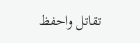تقاتل واحفظ